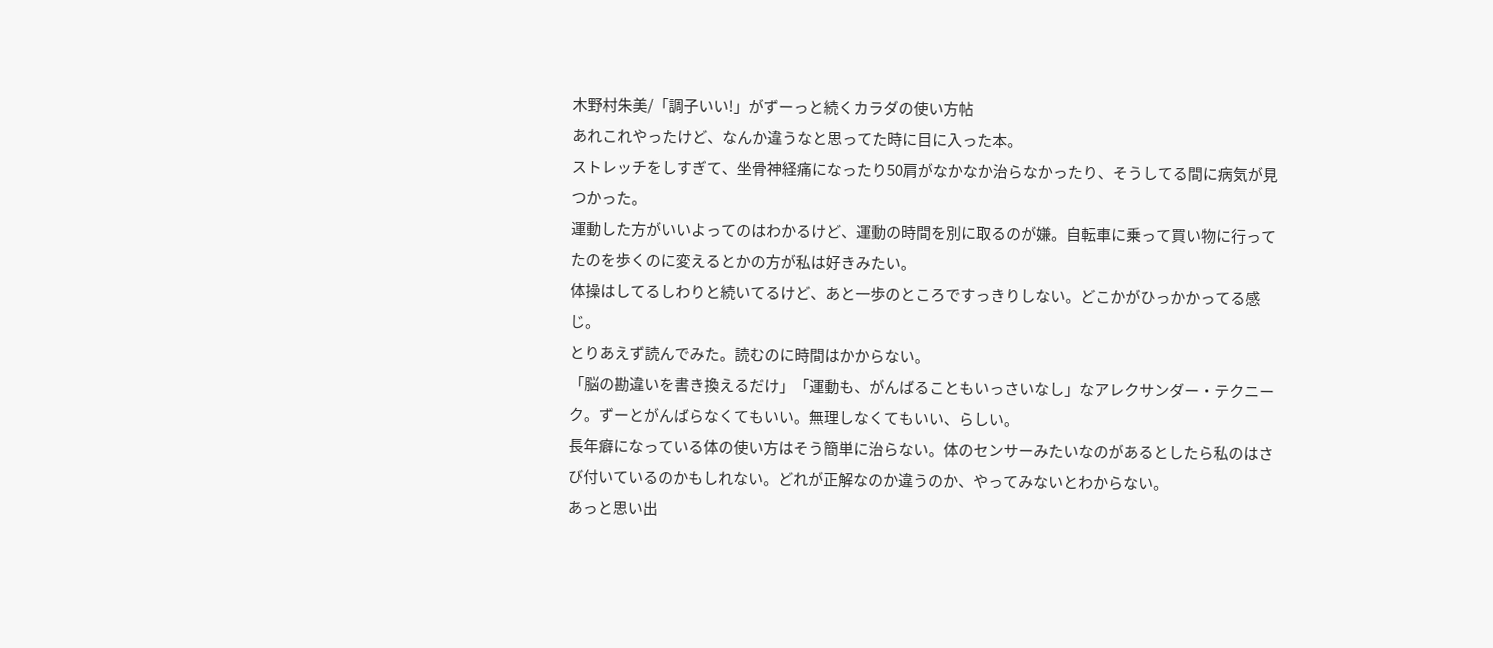木野村朱美/「調子いい!」がずーっと続くカラダの使い方帖
あれこれやったけど、なんか違うなと思ってた時に目に入った本。
ストレッチをしすぎて、坐骨神経痛になったり50肩がなかなか治らなかったり、そうしてる間に病気が見つかった。
運動した方がいいよってのはわかるけど、運動の時間を別に取るのが嫌。自転車に乗って買い物に行ってたのを歩くのに変えるとかの方が私は好きみたい。
体操はしてるしわりと続いてるけど、あと一歩のところですっきりしない。どこかがひっかかってる感じ。
とりあえず読んでみた。読むのに時間はかからない。
「脳の勘違いを書き換えるだけ」「運動も、がんばることもいっさいなし」なアレクサンダー・テクニーク。ずーとがんばらなくてもいい。無理しなくてもいい、らしい。
長年癖になっている体の使い方はそう簡単に治らない。体のセンサーみたいなのがあるとしたら私のはさび付いているのかもしれない。どれが正解なのか違うのか、やってみないとわからない。
あっと思い出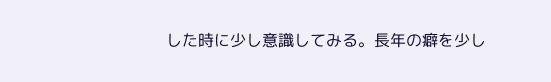した時に少し意識してみる。長年の癖を少し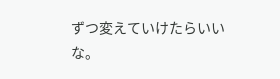ずつ変えていけたらいいな。